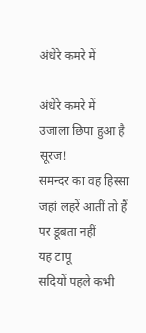अंधेरे कमरे में

अंधेरे कमरे में
उजाला छिपा हुआ है
सूरज!
समन्दर का वह हिस्सा
जहां लहरें आतीं तो हैं
पर डूबता नहीं
यह टापू
सदियों पहले कभी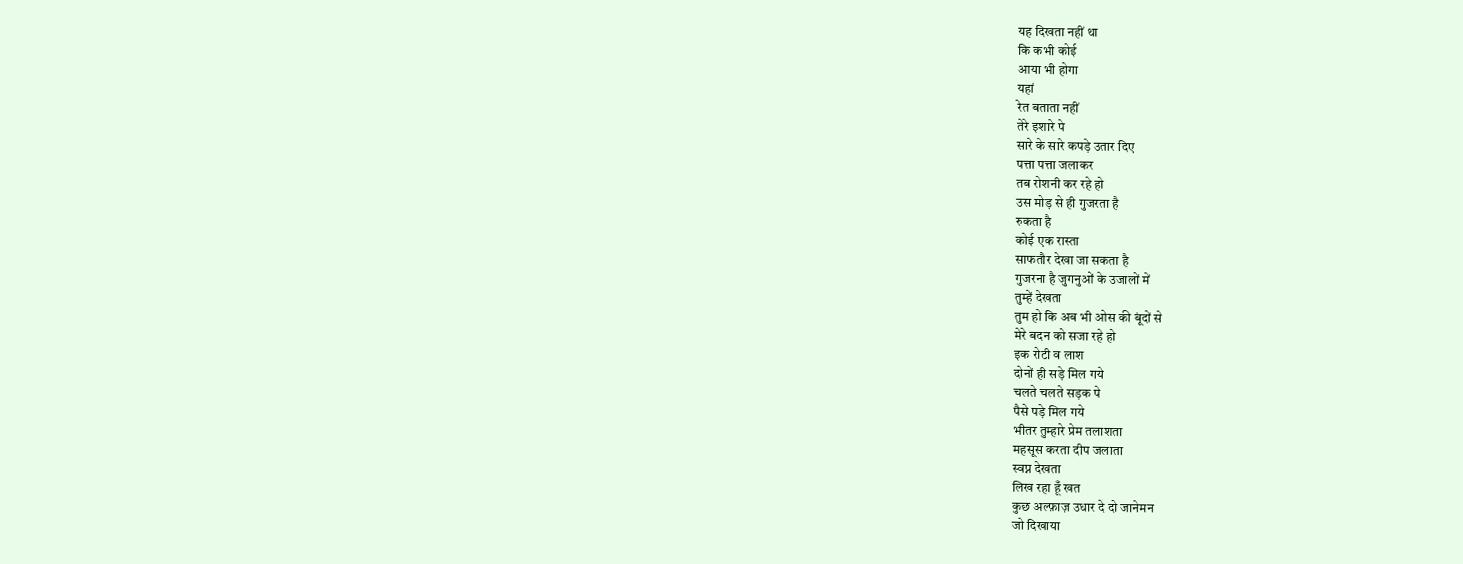यह दिखता नहीं था
कि कभी कोई
आया भी होगा
यहां
रेत बताता नहीं
तेरे इशारे पे
सारे के सारे कपड़े उतार दिए
पत्ता पत्ता जलाकर
तब रोशनी कर रहे हो
उस मोड़ से ही गुजरता है
रुकता है
कोई एक रास्ता
साफतौर देखा जा सकता है
गुजरना है जुगनुओं के उजालों में
तुम्हें देखता
तुम हो कि अब भी ओस की बूंदों से
मेरे बदन को सजा रहे हो
इक रोटी व लाश
दोनों ही सड़े मिल गये
चलते चलते सड़क पे
पैसे पड़े मिल गये
भीतर तुम्हारे प्रेम तलाशता
महसूस करता दीप जलाता
स्वप्न देखता
लिख रहा हूँ खत
कुछ अल्फ़ाज़ उधार दे दो जानेमन
जो दिखाया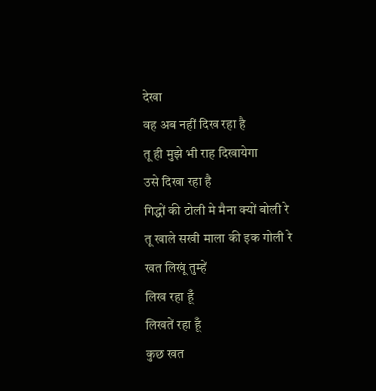देखा
वह अब नहीं दिख रहा है
तू ही मुझे भी राह दिखायेगा
उसे दिखा रहा है
गिद्धों की टोली मे मैना क्यों बोली रे
तू खाले सखी माला की इक गोली रे
खत लिखूं तुम्हें
लिख रहा हूँ
लिखतें रहा हूँ
कुछ खत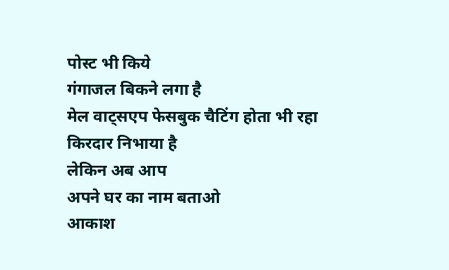पोस्ट भी किये
गंगाजल बिकने लगा है
मेल वाट्सएप फेसबुक चैटिंग होता भी रहा
किरदार निभाया है
लेकिन अब आप
अपने घर का नाम बताओ
आकाश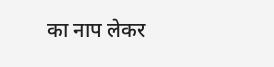का नाप लेकर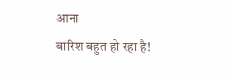आना
बारिश बहुत हो रहा है!